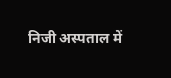निजी अस्पताल में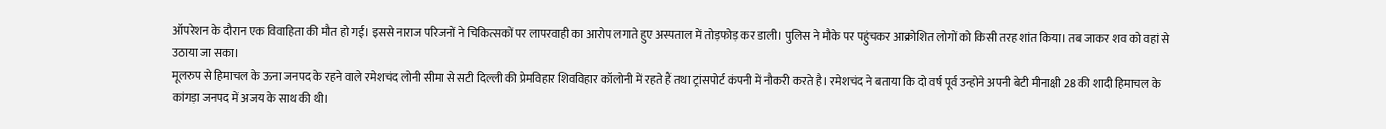ऑपरेशन के दौरान एक विवाहिता की मौत हो गई। इससे नाराज परिजनों ने चिकित्सकों पर लापरवाही का आरोप लगाते हुए अस्पताल में तोड़फोड़ कर डाली। पुलिस ने मौके पर पहुंचकर आक्रोशित लोगों को किसी तरह शांत किया। तब जाकर शव को वहां से उठाया जा सका।
मूलरुप से हिमाचल के ऊना जनपद के रहने वाले रमेशचंद लोनी सीमा से सटी दिल्ली की प्रेमविहार शिवविहार कॉलोनी में रहते हैं तथा ट्रांसपोर्ट कंपनी में नौकरी करते है। रमेशचंद ने बताया कि दो वर्ष पूर्व उन्होने अपनी बेटी मीनाक्षी 28 की शादी हिमाचल के कांगड़ा जनपद में अजय के साथ की थी।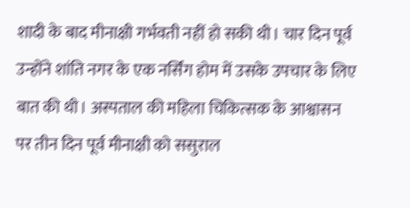शादी के बाद मीनाक्षी गर्भवती नहीं हो सकी थी। चार दिन पूर्व उन्होंने शांति नगर के एक नर्सिंग होम में उसके उपचार के लिए बात की थी। अस्पताल की महिला चिकित्सक के आश्वासन पर तीन दिन पूर्व मीनाक्षी को ससुराल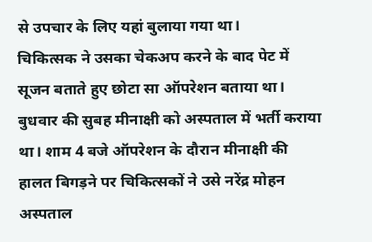से उपचार के लिए यहां बुलाया गया था।
चिकित्सक ने उसका चेकअप करने के बाद पेट में सूजन बताते हुए छोटा सा ऑपरेशन बताया था। बुधवार की सुबह मीनाक्षी को अस्पताल में भर्ती कराया था। शाम 4 बजे ऑपरेशन के दौरान मीनाक्षी की हालत बिगड़ने पर चिकित्सकों ने उसे नरेंद्र मोहन अस्पताल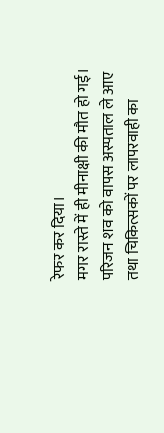रेफर कर दिया।
मगर रास्ते में ही मीनाक्षी की मौत हो गई। परिजन शव को वापस अस्पताल ले आए तथा चिकित्सकों पर लापरवाही का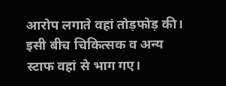आरोप लगाते वहां तोड़फोड़ की। इसी बीच चिकित्सक व अन्य स्टाफ वहां से भाग गए।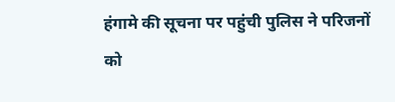हंगामे की सूचना पर पहुंची पुलिस ने परिजनों को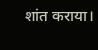शांत कराया।